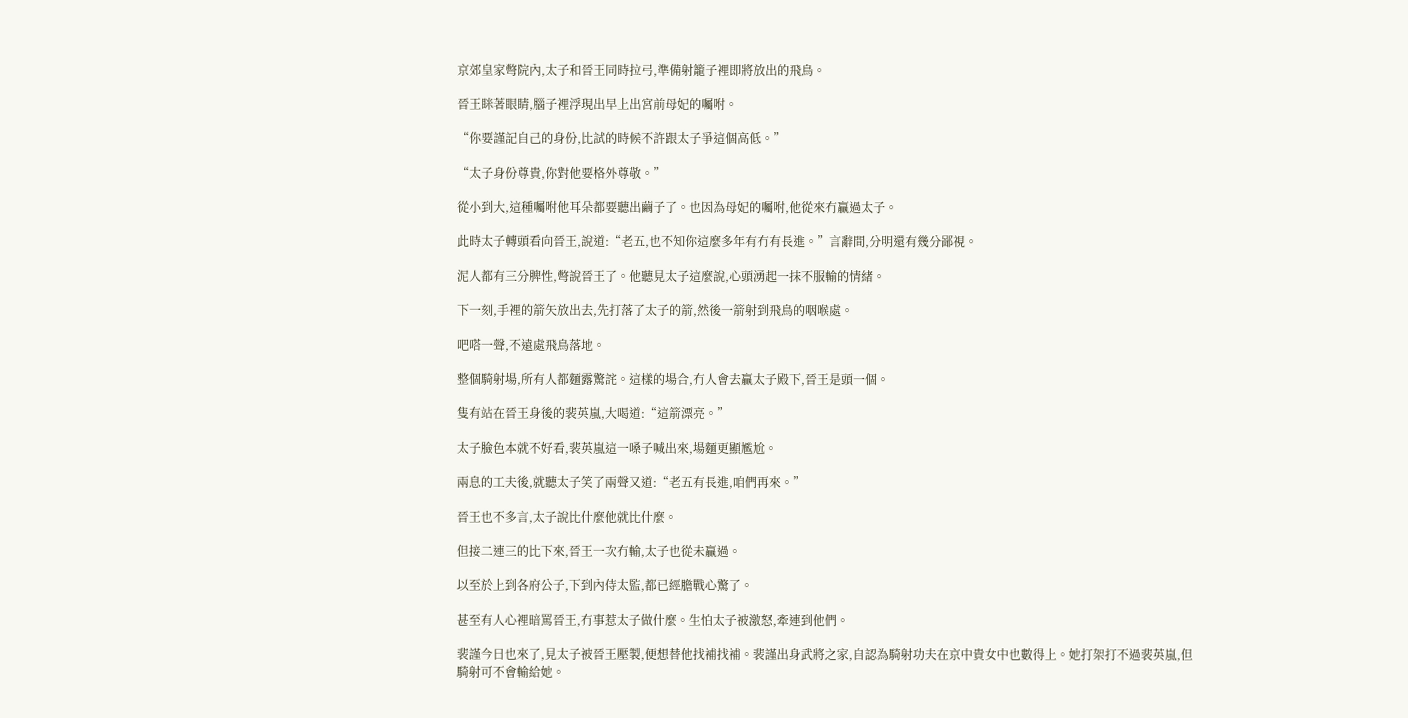京郊皇家彆院內,太子和晉王同時拉弓,準備射籠子裡即將放出的飛鳥。

晉王眯著眼睛,腦子裡浮現出早上出宮前母妃的囑咐。

“你要謹記自己的身份,比試的時候不許跟太子爭這個高低。”

“太子身份尊貴,你對他要格外尊敬。”

從小到大,這種囑咐他耳朵都要聽出繭子了。也因為母妃的囑咐,他從來冇贏過太子。

此時太子轉頭看向晉王,說道:“老五,也不知你這麼多年有冇有長進。”言辭間,分明還有幾分鄙視。

泥人都有三分脾性,彆說晉王了。他聽見太子這麼說,心頭湧起一抹不服輸的情緒。

下一刻,手裡的箭矢放出去,先打落了太子的箭,然後一箭射到飛鳥的咽喉處。

吧嗒一聲,不遠處飛鳥落地。

整個騎射場,所有人都麵露驚詫。這樣的場合,冇人會去贏太子殿下,晉王是頭一個。

隻有站在晉王身後的裴英嵐,大喝道:“這箭漂亮。”

太子臉色本就不好看,裴英嵐這一嗓子喊出來,場麵更顯尷尬。

兩息的工夫後,就聽太子笑了兩聲又道:“老五有長進,咱們再來。”

晉王也不多言,太子說比什麼他就比什麼。

但接二連三的比下來,晉王一次冇輸,太子也從未贏過。

以至於上到各府公子,下到內侍太監,都已經膽戰心驚了。

甚至有人心裡暗罵晉王,冇事惹太子做什麼。生怕太子被激怒,牽連到他們。

裴謹今日也來了,見太子被晉王壓製,便想替他找補找補。裴謹出身武將之家,自認為騎射功夫在京中貴女中也數得上。她打架打不過裴英嵐,但騎射可不會輸給她。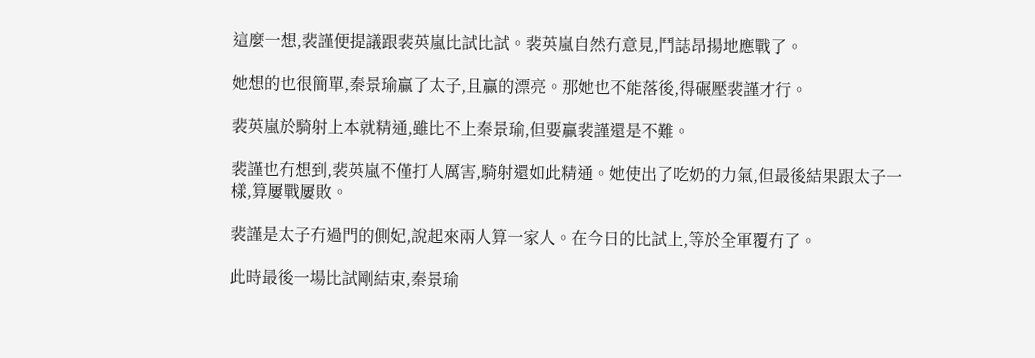這麼一想,裴謹便提議跟裴英嵐比試比試。裴英嵐自然冇意見,鬥誌昂揚地應戰了。

她想的也很簡單,秦景瑜贏了太子,且贏的漂亮。那她也不能落後,得碾壓裴謹才行。

裴英嵐於騎射上本就精通,雖比不上秦景瑜,但要贏裴謹還是不難。

裴謹也冇想到,裴英嵐不僅打人厲害,騎射還如此精通。她使出了吃奶的力氣,但最後結果跟太子一樣,算屢戰屢敗。

裴謹是太子冇過門的側妃,說起來兩人算一家人。在今日的比試上,等於全軍覆冇了。

此時最後一場比試剛結束,秦景瑜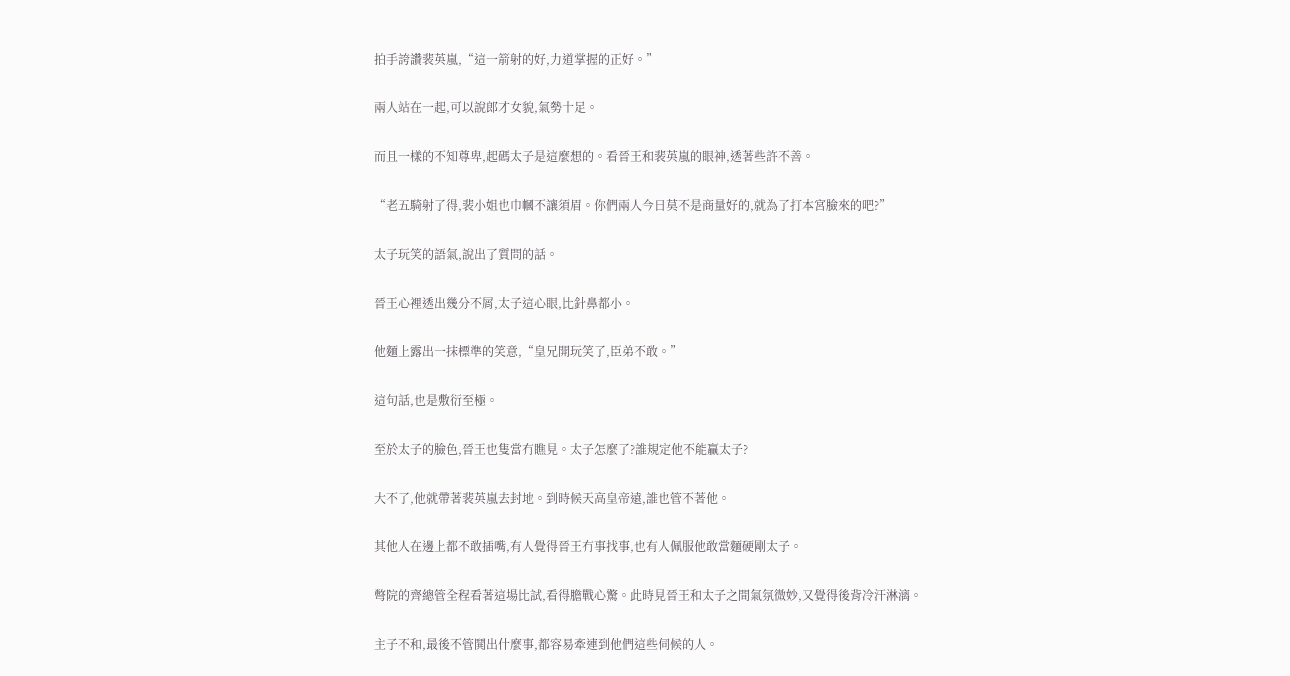拍手誇讚裴英嵐,“這一箭射的好,力道掌握的正好。”

兩人站在一起,可以說郎才女貌,氣勢十足。

而且一樣的不知尊卑,起碼太子是這麼想的。看晉王和裴英嵐的眼神,透著些許不善。

“老五騎射了得,裴小姐也巾幗不讓須眉。你們兩人今日莫不是商量好的,就為了打本宮臉來的吧?”

太子玩笑的語氣,說出了質問的話。

晉王心裡透出幾分不屑,太子這心眼,比針鼻都小。

他麵上露出一抹標準的笑意,“皇兄開玩笑了,臣弟不敢。”

這句話,也是敷衍至極。

至於太子的臉色,晉王也隻當冇瞧見。太子怎麼了?誰規定他不能贏太子?

大不了,他就帶著裴英嵐去封地。到時候天高皇帝遠,誰也管不著他。

其他人在邊上都不敢插嘴,有人覺得晉王冇事找事,也有人佩服他敢當麵硬剛太子。

彆院的齊總管全程看著這場比試,看得膽戰心驚。此時見晉王和太子之間氣氛微妙,又覺得後背冷汗淋漓。

主子不和,最後不管鬨出什麼事,都容易牽連到他們這些伺候的人。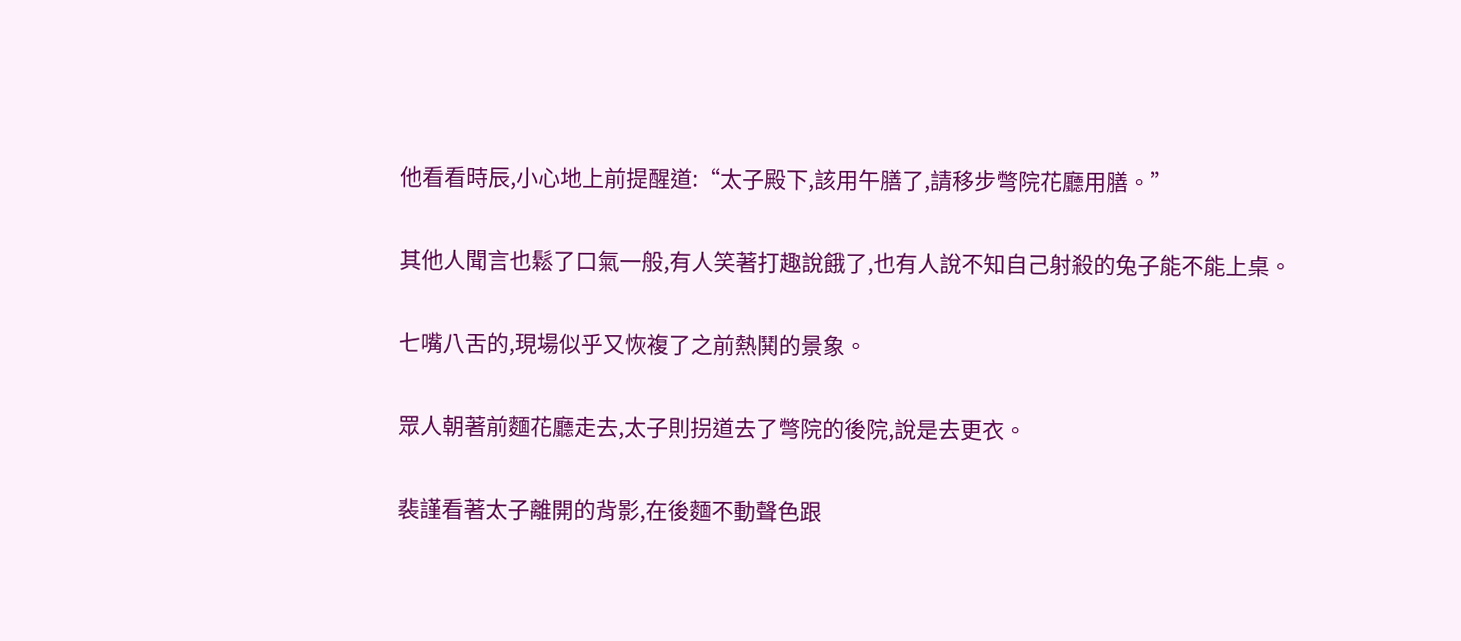他看看時辰,小心地上前提醒道:“太子殿下,該用午膳了,請移步彆院花廳用膳。”

其他人聞言也鬆了口氣一般,有人笑著打趣說餓了,也有人說不知自己射殺的兔子能不能上桌。

七嘴八舌的,現場似乎又恢複了之前熱鬨的景象。

眾人朝著前麵花廳走去,太子則拐道去了彆院的後院,說是去更衣。

裴謹看著太子離開的背影,在後麵不動聲色跟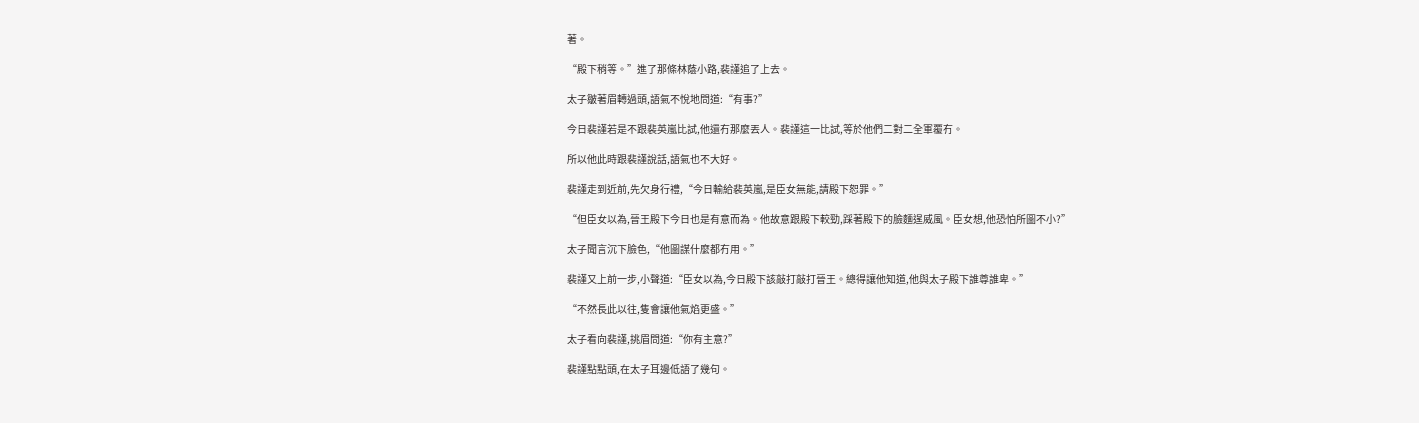著。

“殿下稍等。”進了那條林蔭小路,裴謹追了上去。

太子皺著眉轉過頭,語氣不悅地問道:“有事?”

今日裴謹若是不跟裴英嵐比試,他還冇那麼丟人。裴謹這一比試,等於他們二對二全軍覆冇。

所以他此時跟裴謹說話,語氣也不大好。

裴謹走到近前,先欠身行禮,“今日輸給裴英嵐,是臣女無能,請殿下恕罪。”

“但臣女以為,晉王殿下今日也是有意而為。他故意跟殿下較勁,踩著殿下的臉麵逞威風。臣女想,他恐怕所圖不小?”

太子聞言沉下臉色,“他圖謀什麼都冇用。”

裴謹又上前一步,小聲道:“臣女以為,今日殿下該敲打敲打晉王。總得讓他知道,他與太子殿下誰尊誰卑。”

“不然長此以往,隻會讓他氣焰更盛。”

太子看向裴謹,挑眉問道:“你有主意?”

裴謹點點頭,在太子耳邊低語了幾句。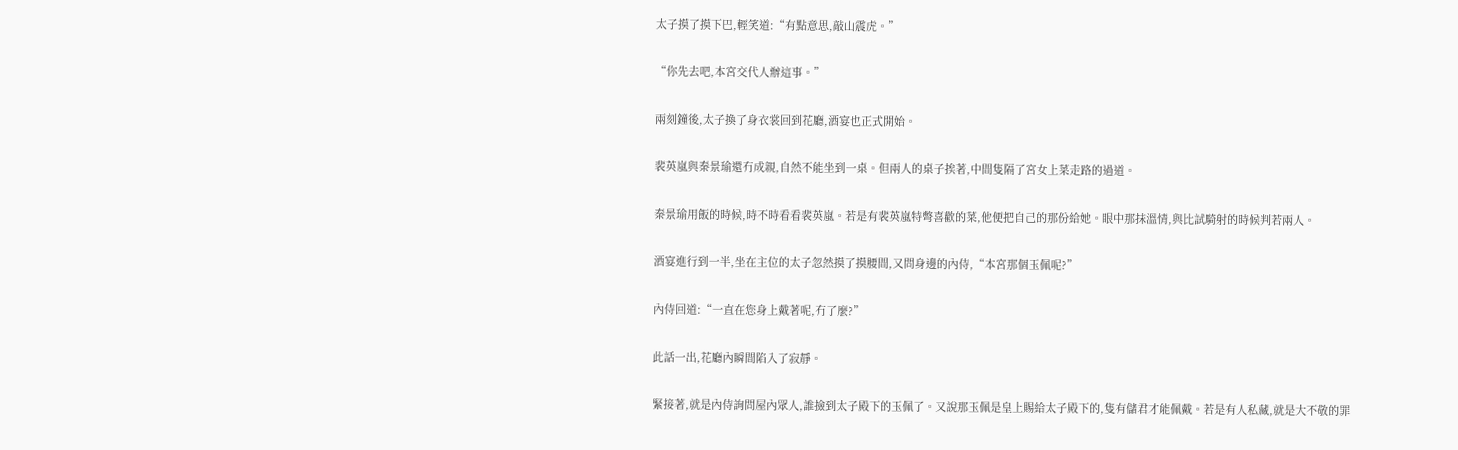太子摸了摸下巴,輕笑道:“有點意思,敲山震虎。”

“你先去吧,本宮交代人辦這事。”

兩刻鐘後,太子換了身衣裳回到花廳,酒宴也正式開始。

裴英嵐與秦景瑜還冇成親,自然不能坐到一桌。但兩人的桌子挨著,中間隻隔了宮女上菜走路的過道。

秦景瑜用飯的時候,時不時看看裴英嵐。若是有裴英嵐特彆喜歡的菜,他便把自己的那份給她。眼中那抹溫情,與比試騎射的時候判若兩人。

酒宴進行到一半,坐在主位的太子忽然摸了摸腰間,又問身邊的內侍,“本宮那個玉佩呢?”

內侍回道:“一直在您身上戴著呢,冇了麼?”

此話一出,花廳內瞬間陷入了寂靜。

緊接著,就是內侍詢問屋內眾人,誰撿到太子殿下的玉佩了。又說那玉佩是皇上賜給太子殿下的,隻有儲君才能佩戴。若是有人私藏,就是大不敬的罪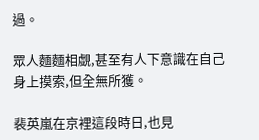過。

眾人麵麵相覷,甚至有人下意識在自己身上摸索,但全無所獲。

裴英嵐在京裡這段時日,也見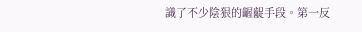識了不少陰狠的齷齪手段。第一反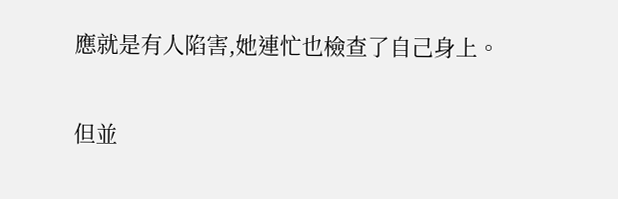應就是有人陷害,她連忙也檢查了自己身上。

但並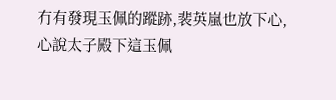冇有發現玉佩的蹤跡,裴英嵐也放下心,心說太子殿下這玉佩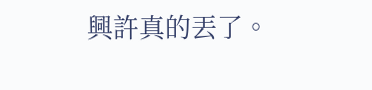興許真的丟了。